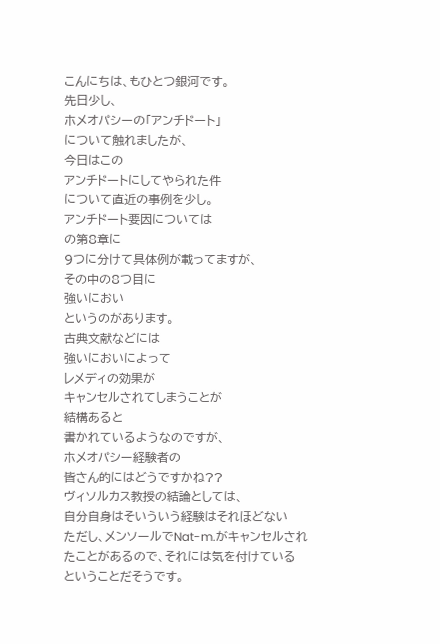こんにちは、もひとつ銀河です。
先日少し、
ホメオパシーの「アンチドート」
について触れましたが、
今日はこの
アンチドートにしてやられた件
について直近の事例を少し。
アンチドート要因については
の第8章に
9つに分けて具体例が載ってますが、
その中の8つ目に
強いにおい
というのがあります。
古典文献などには
強いにおいによって
レメディの効果が
キャンセルされてしまうことが
結構あると
書かれているようなのですが、
ホメオパシー経験者の
皆さん的にはどうですかね??
ヴィソルカス教授の結論としては、
自分自身はそいういう経験はそれほどない
ただし、メンソールでNat-m.がキャンセルされたことがあるので、それには気を付けている
ということだそうです。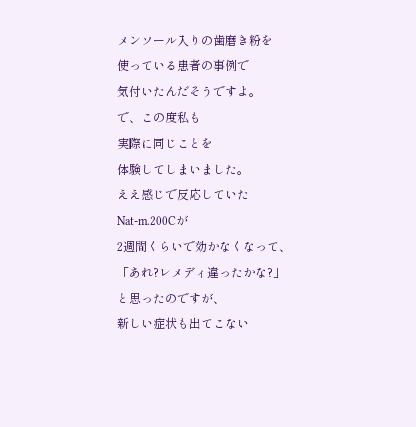メンソール入りの歯磨き粉を
使っている患者の事例で
気付いたんだそうですよ。
で、この度私も
実際に同じことを
体験してしまいました。
ええ感じで反応していた
Nat-m.200Cが
2週間くらいで効かなくなって、
「あれ?レメディ違ったかな?」
と思ったのですが、
新しい症状も出てこない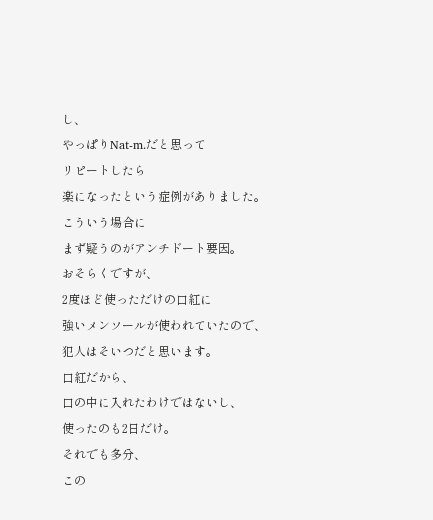し、
やっぱりNat-m.だと思って
リピートしたら
楽になったという症例がありました。
こういう場合に
まず疑うのがアンチドート要因。
おそらくですが、
2度ほど使っただけの口紅に
強いメンソールが使われていたので、
犯人はそいつだと思います。
口紅だから、
口の中に入れたわけではないし、
使ったのも2日だけ。
それでも多分、
この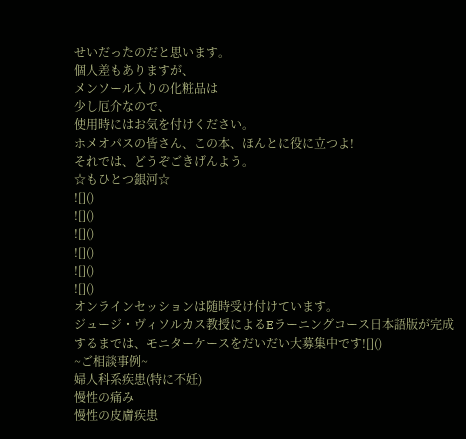せいだったのだと思います。
個人差もありますが、
メンソール入りの化粧品は
少し厄介なので、
使用時にはお気を付けください。
ホメオパスの皆さん、この本、ほんとに役に立つよ!
それでは、どうぞごきげんよう。
☆もひとつ銀河☆
![]()
![]()
![]()
![]()
![]()
![]()
オンラインセッションは随時受け付けています。
ジュージ・ヴィソルカス教授によるEラーニングコース日本語版が完成するまでは、モニターケースをだいだい大募集中です![]()
~ご相談事例~
婦人科系疾患(特に不妊)
慢性の痛み
慢性の皮膚疾患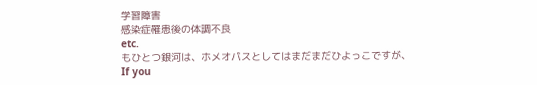学習障害
感染症罹患後の体調不良
etc.
もひとつ銀河は、ホメオパスとしてはまだまだひよっこですが、
If you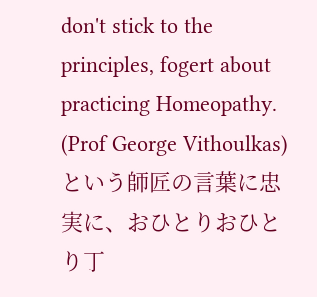don't stick to the principles, fogert about practicing Homeopathy.
(Prof George Vithoulkas)
という師匠の言葉に忠実に、おひとりおひとり丁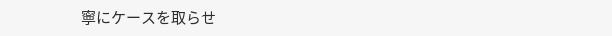寧にケースを取らせ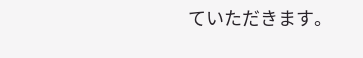ていただきます。